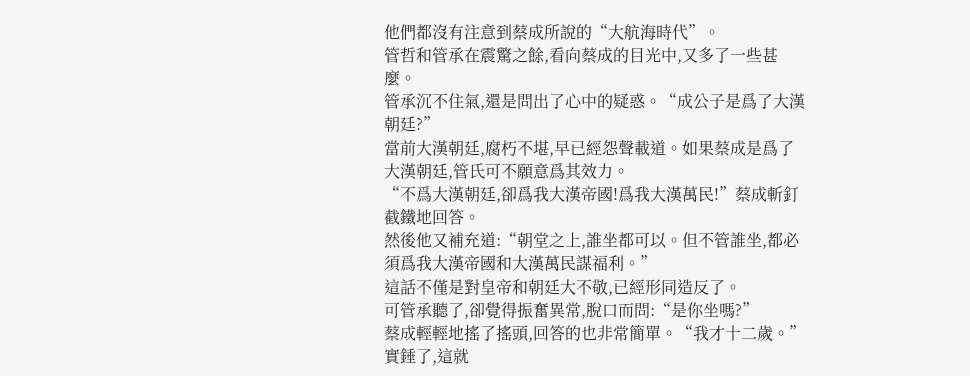他們都沒有注意到蔡成所說的“大航海時代”。
管哲和管承在震驚之餘,看向蔡成的目光中,又多了一些甚麼。
管承沉不住氣,還是問出了心中的疑惑。“成公子是爲了大漢朝廷?”
當前大漢朝廷,腐朽不堪,早已經怨聲載道。如果蔡成是爲了大漢朝廷,管氏可不願意爲其效力。
“不爲大漢朝廷,卻爲我大漢帝國!爲我大漢萬民!”蔡成斬釘截鐵地回答。
然後他又補充道:“朝堂之上,誰坐都可以。但不管誰坐,都必須爲我大漢帝國和大漢萬民謀福利。”
這話不僅是對皇帝和朝廷大不敬,已經形同造反了。
可管承聽了,卻覺得振奮異常,脫口而問:“是你坐嗎?”
蔡成輕輕地搖了搖頭,回答的也非常簡單。“我才十二歲。”
實錘了,這就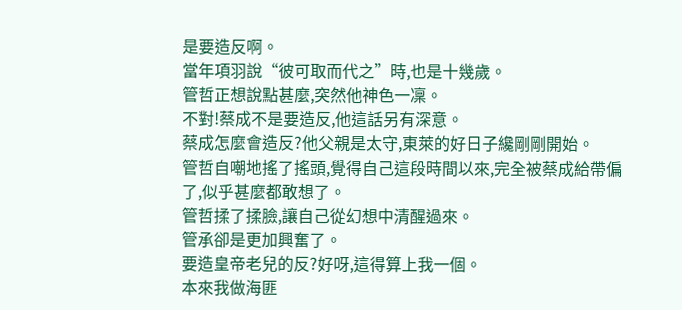是要造反啊。
當年項羽說“彼可取而代之”時,也是十幾歲。
管哲正想說點甚麼,突然他神色一凜。
不對!蔡成不是要造反,他這話另有深意。
蔡成怎麼會造反?他父親是太守,東萊的好日子纔剛剛開始。
管哲自嘲地搖了搖頭,覺得自己這段時間以來,完全被蔡成給帶偏了,似乎甚麼都敢想了。
管哲揉了揉臉,讓自己從幻想中清醒過來。
管承卻是更加興奮了。
要造皇帝老兒的反?好呀,這得算上我一個。
本來我做海匪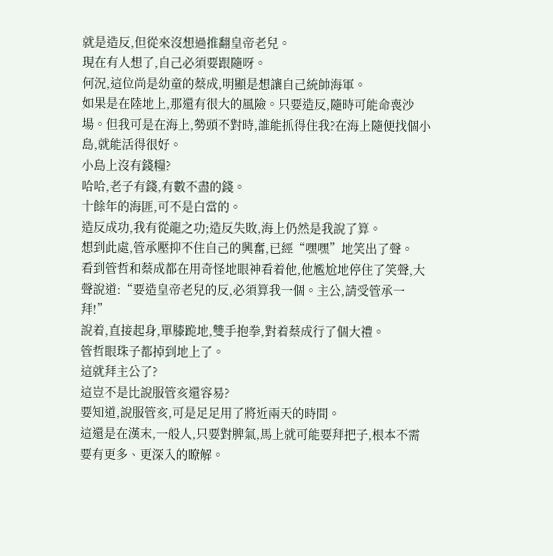就是造反,但從來沒想過推翻皇帝老兒。
現在有人想了,自己必須要跟隨呀。
何況,這位尚是幼童的蔡成,明顯是想讓自己統帥海軍。
如果是在陸地上,那還有很大的風險。只要造反,隨時可能命喪沙場。但我可是在海上,勢頭不對時,誰能抓得住我?在海上隨便找個小島,就能活得很好。
小島上沒有錢糧?
哈哈,老子有錢,有數不盡的錢。
十餘年的海匪,可不是白當的。
造反成功,我有從龍之功;造反失敗,海上仍然是我說了算。
想到此處,管承壓抑不住自己的興奮,已經“嘿嘿”地笑出了聲。
看到管哲和蔡成都在用奇怪地眼神看着他,他尷尬地停住了笑聲,大聲說道:“要造皇帝老兒的反,必須算我一個。主公,請受管承一拜!”
說着,直接起身,單膝跪地,雙手抱拳,對着蔡成行了個大禮。
管哲眼珠子都掉到地上了。
這就拜主公了?
這豈不是比說服管亥還容易?
要知道,說服管亥,可是足足用了將近兩天的時間。
這還是在漢末,一般人,只要對脾氣,馬上就可能要拜把子,根本不需要有更多、更深入的瞭解。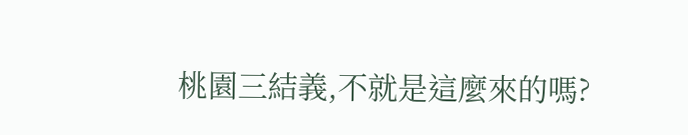桃園三結義,不就是這麼來的嗎?